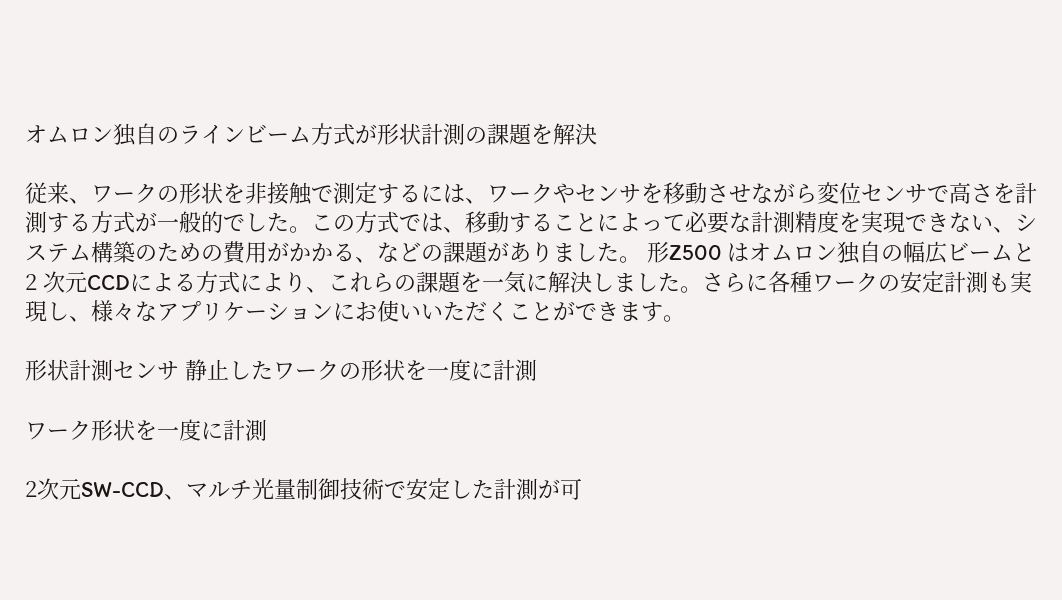オムロン独自のラインビーム方式が形状計測の課題を解決

従来、ワークの形状を非接触で測定するには、ワークやセンサを移動させながら変位センサで高さを計測する方式が一般的でした。この方式では、移動することによって必要な計測精度を実現できない、システム構築のための費用がかかる、などの課題がありました。 形Z500 はオムロン独自の幅広ビームと2 次元CCDによる方式により、これらの課題を一気に解決しました。さらに各種ワークの安定計測も実現し、様々なアプリケーションにお使いいただくことができます。

形状計測センサ 静止したワークの形状を一度に計測

ワーク形状を一度に計測

2次元SW-CCD、マルチ光量制御技術で安定した計測が可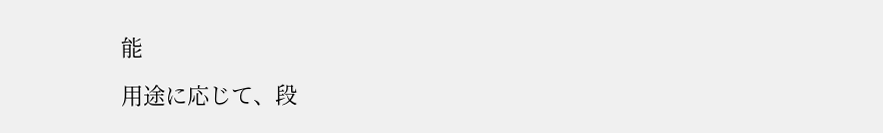能

用途に応じて、段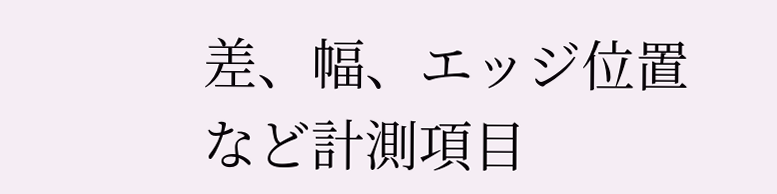差、幅、エッジ位置など計測項目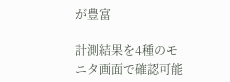が豊富

計測結果を4種のモニタ画面で確認可能